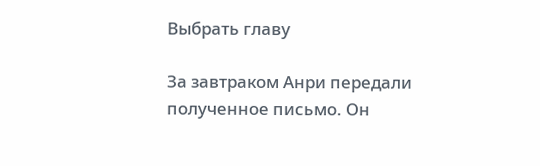Выбрать главу

За завтраком Анри передали полученное письмо. Он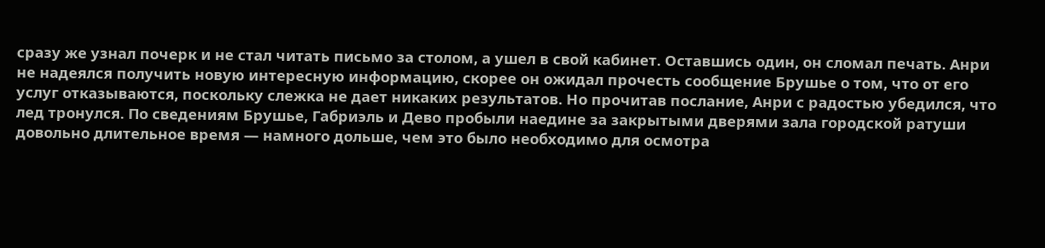сразу же узнал почерк и не стал читать письмо за столом, а ушел в свой кабинет. Оставшись один, он сломал печать. Анри не надеялся получить новую интересную информацию, скорее он ожидал прочесть сообщение Брушье о том, что от его услуг отказываются, поскольку слежка не дает никаких результатов. Но прочитав послание, Анри с радостью убедился, что лед тронулся. По сведениям Брушье, Габриэль и Дево пробыли наедине за закрытыми дверями зала городской ратуши довольно длительное время — намного дольше, чем это было необходимо для осмотра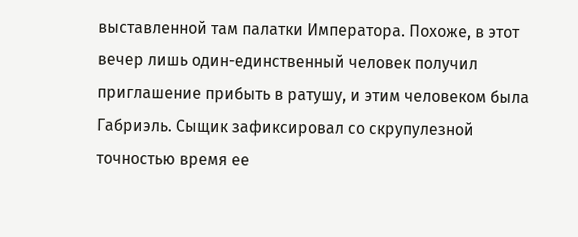выставленной там палатки Императора. Похоже, в этот вечер лишь один-единственный человек получил приглашение прибыть в ратушу, и этим человеком была Габриэль. Сыщик зафиксировал со скрупулезной точностью время ее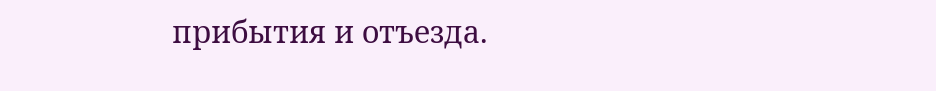прибытия и отъезда.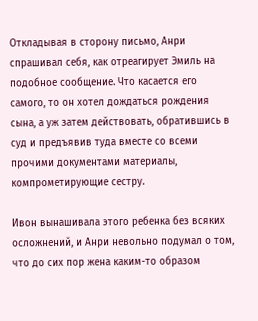Откладывая в сторону письмо, Анри спрашивал себя, как отреагирует Эмиль на подобное сообщение. Что касается его самого, то он хотел дождаться рождения сына, а уж затем действовать, обратившись в суд и предъявив туда вместе со всеми прочими документами материалы, компрометирующие сестру.

Ивон вынашивала этого ребенка без всяких осложнений, и Анри невольно подумал о том, что до сих пор жена каким-то образом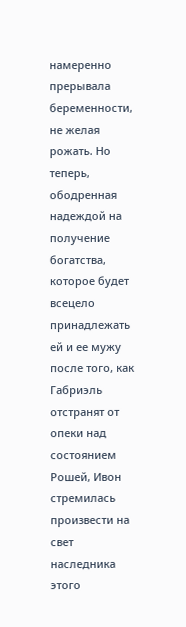намеренно прерывала беременности, не желая рожать. Но теперь, ободренная надеждой на получение богатства, которое будет всецело принадлежать ей и ее мужу после того, как Габриэль отстранят от опеки над состоянием Рошей, Ивон стремилась произвести на свет наследника этого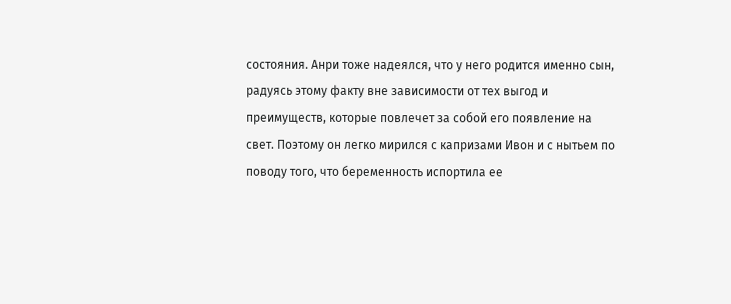состояния. Анри тоже надеялся, что у него родится именно сын, радуясь этому факту вне зависимости от тех выгод и преимуществ, которые повлечет за собой его появление на свет. Поэтому он легко мирился с капризами Ивон и с нытьем по поводу того, что беременность испортила ее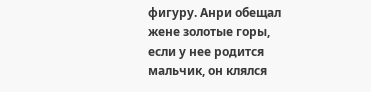фигуру. Анри обещал жене золотые горы, если у нее родится мальчик, он клялся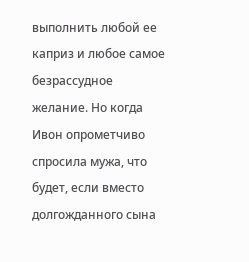выполнить любой ее каприз и любое самое безрассудное желание. Но когда Ивон опрометчиво спросила мужа, что будет, если вместо долгожданного сына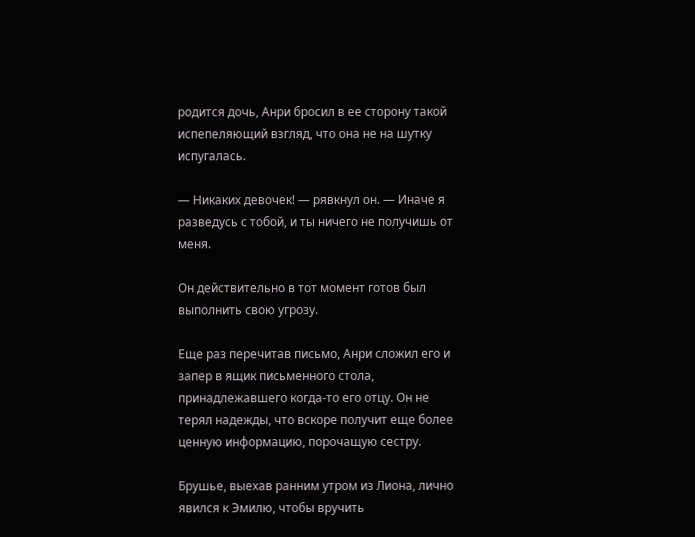родится дочь, Анри бросил в ее сторону такой испепеляющий взгляд, что она не на шутку испугалась.

— Никаких девочек! — рявкнул он. — Иначе я разведусь с тобой, и ты ничего не получишь от меня.

Он действительно в тот момент готов был выполнить свою угрозу.

Еще раз перечитав письмо, Анри сложил его и запер в ящик письменного стола, принадлежавшего когда-то его отцу. Он не терял надежды, что вскоре получит еще более ценную информацию, порочащую сестру.

Брушье, выехав ранним утром из Лиона, лично явился к Эмилю, чтобы вручить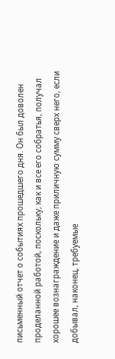письменный отчет о событиях прошедшего дня. Он был доволен проделанной работой, поскольку, как и все его собратья, получал хорошее вознаграждение и даже приличную сумму сверх него, если добывал, наконец, требуемые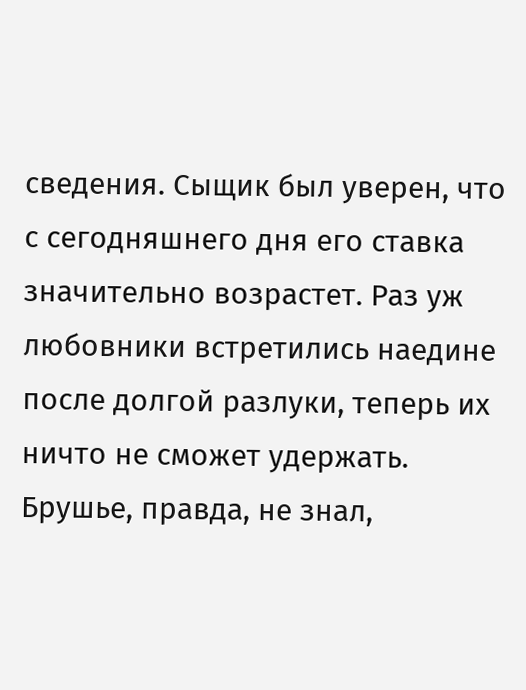сведения. Сыщик был уверен, что с сегодняшнего дня его ставка значительно возрастет. Раз уж любовники встретились наедине после долгой разлуки, теперь их ничто не сможет удержать. Брушье, правда, не знал,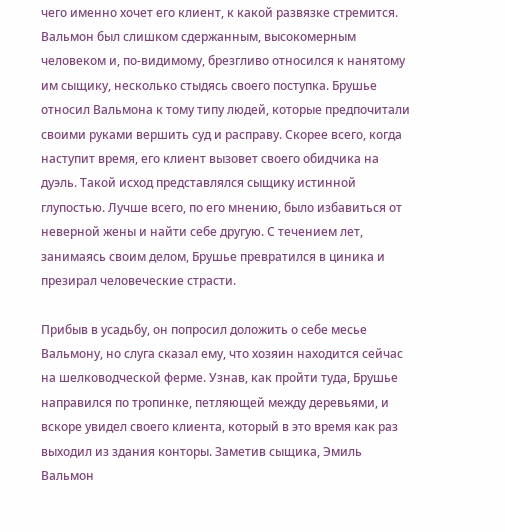чего именно хочет его клиент, к какой развязке стремится. Вальмон был слишком сдержанным, высокомерным человеком и, по-видимому, брезгливо относился к нанятому им сыщику, несколько стыдясь своего поступка. Брушье относил Вальмона к тому типу людей, которые предпочитали своими руками вершить суд и расправу. Скорее всего, когда наступит время, его клиент вызовет своего обидчика на дуэль. Такой исход представлялся сыщику истинной глупостью. Лучше всего, по его мнению, было избавиться от неверной жены и найти себе другую. С течением лет, занимаясь своим делом, Брушье превратился в циника и презирал человеческие страсти.

Прибыв в усадьбу, он попросил доложить о себе месье Вальмону, но слуга сказал ему, что хозяин находится сейчас на шелководческой ферме. Узнав, как пройти туда, Брушье направился по тропинке, петляющей между деревьями, и вскоре увидел своего клиента, который в это время как раз выходил из здания конторы. Заметив сыщика, Эмиль Вальмон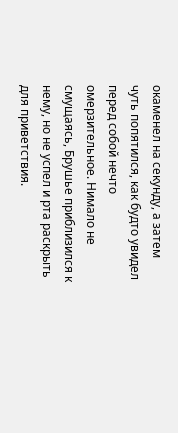окаменел на секунду, а затем чуть попятился, как будто увидел перед собой нечто омерзительное. Нимало не смущаясь, Брушье приблизился к нему, но не успел и рта раскрыть для приветствия.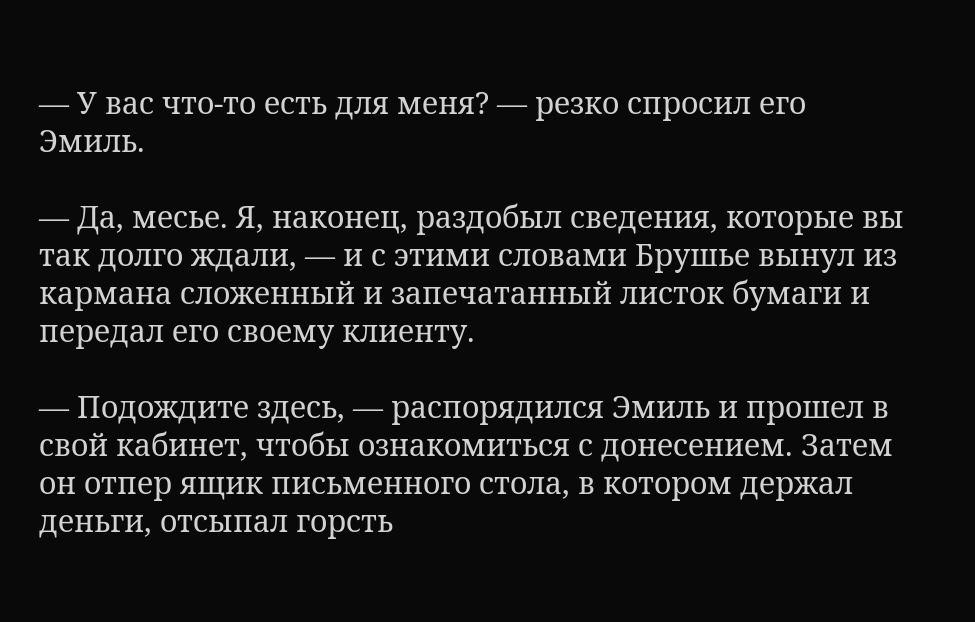— У вас что-то есть для меня? — резко спросил его Эмиль.

— Да, месье. Я, наконец, раздобыл сведения, которые вы так долго ждали, — и с этими словами Брушье вынул из кармана сложенный и запечатанный листок бумаги и передал его своему клиенту.

— Подождите здесь, — распорядился Эмиль и прошел в свой кабинет, чтобы ознакомиться с донесением. Затем он отпер ящик письменного стола, в котором держал деньги, отсыпал горсть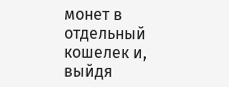монет в отдельный кошелек и, выйдя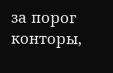за порог конторы,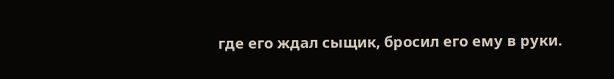где его ждал сыщик, бросил его ему в руки.